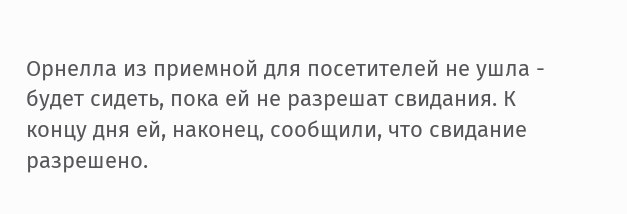Орнелла из приемной для посетителей не ушла - будет сидеть, пока ей не разрешат свидания. К концу дня ей, наконец, сообщили, что свидание разрешено.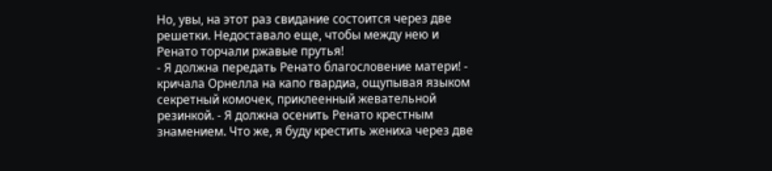Но, увы, на этот раз свидание состоится через две решетки. Недоставало еще, чтобы между нею и Ренато торчали ржавые прутья!
- Я должна передать Ренато благословение матери! - кричала Орнелла на капо гвардиа, ощупывая языком секретный комочек, приклеенный жевательной резинкой. - Я должна осенить Ренато крестным знамением. Что же, я буду крестить жениха через две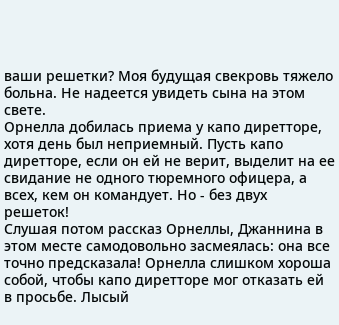ваши решетки? Моя будущая свекровь тяжело больна. Не надеется увидеть сына на этом свете.
Орнелла добилась приема у капо диретторе, хотя день был неприемный. Пусть капо диретторе, если он ей не верит, выделит на ее свидание не одного тюремного офицера, а всех, кем он командует. Но - без двух решеток!
Слушая потом рассказ Орнеллы, Джаннина в этом месте самодовольно засмеялась: она все точно предсказала! Орнелла слишком хороша собой, чтобы капо диретторе мог отказать ей в просьбе. Лысый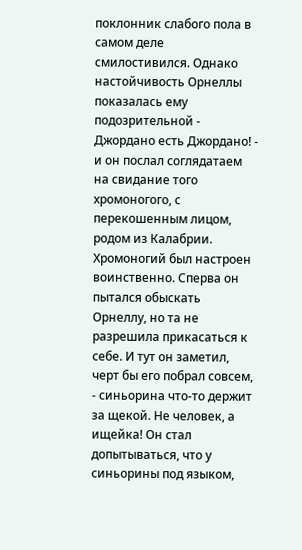поклонник слабого пола в самом деле смилостивился. Однако настойчивость Орнеллы показалась ему подозрительной - Джордано есть Джордано! - и он послал соглядатаем на свидание того хромоногого, с перекошенным лицом, родом из Калабрии.
Хромоногий был настроен воинственно. Сперва он пытался обыскать Орнеллу, но та не разрешила прикасаться к себе. И тут он заметил, черт бы его побрал совсем, - синьорина что-то держит за щекой. Не человек, а ищейка! Он стал допытываться, что у синьорины под языком,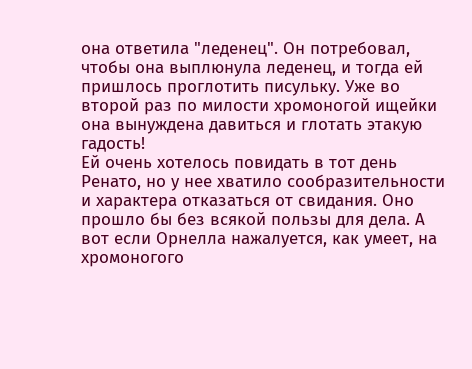она ответила "леденец". Он потребовал, чтобы она выплюнула леденец, и тогда ей пришлось проглотить писульку. Уже во второй раз по милости хромоногой ищейки она вынуждена давиться и глотать этакую гадость!
Ей очень хотелось повидать в тот день Ренато, но у нее хватило сообразительности и характера отказаться от свидания. Оно прошло бы без всякой пользы для дела. А вот если Орнелла нажалуется, как умеет, на хромоногого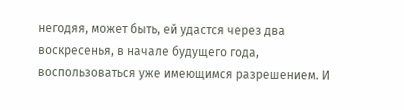негодяя, может быть, ей удастся через два воскресенья, в начале будущего года, воспользоваться уже имеющимся разрешением. И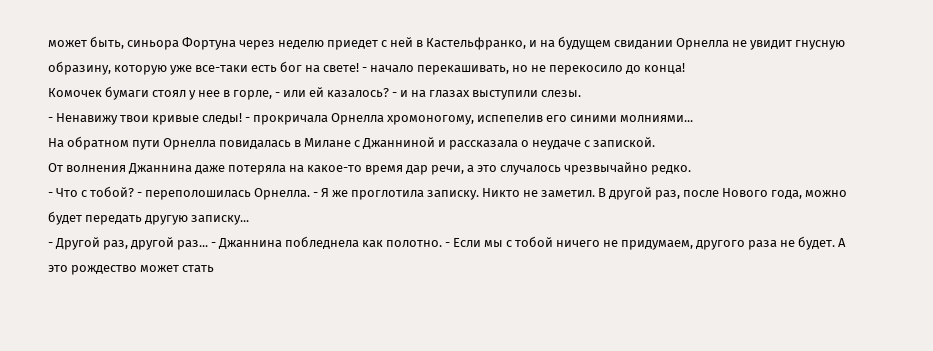может быть, синьора Фортуна через неделю приедет с ней в Кастельфранко, и на будущем свидании Орнелла не увидит гнусную образину, которую уже все-таки есть бог на свете! - начало перекашивать, но не перекосило до конца!
Комочек бумаги стоял у нее в горле, - или ей казалось? - и на глазах выступили слезы.
- Ненавижу твои кривые следы! - прокричала Орнелла хромоногому, испепелив его синими молниями...
На обратном пути Орнелла повидалась в Милане с Джанниной и рассказала о неудаче с запиской.
От волнения Джаннина даже потеряла на какое-то время дар речи, а это случалось чрезвычайно редко.
- Что с тобой? - переполошилась Орнелла. - Я же проглотила записку. Никто не заметил. В другой раз, после Нового года, можно будет передать другую записку...
- Другой раз, другой раз... - Джаннина побледнела как полотно. - Если мы с тобой ничего не придумаем, другого раза не будет. А это рождество может стать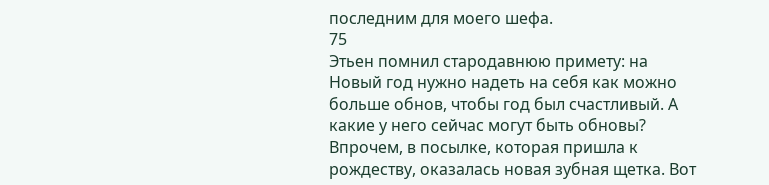последним для моего шефа.
75
Этьен помнил стародавнюю примету: на Новый год нужно надеть на себя как можно больше обнов, чтобы год был счастливый. А какие у него сейчас могут быть обновы? Впрочем, в посылке, которая пришла к рождеству, оказалась новая зубная щетка. Вот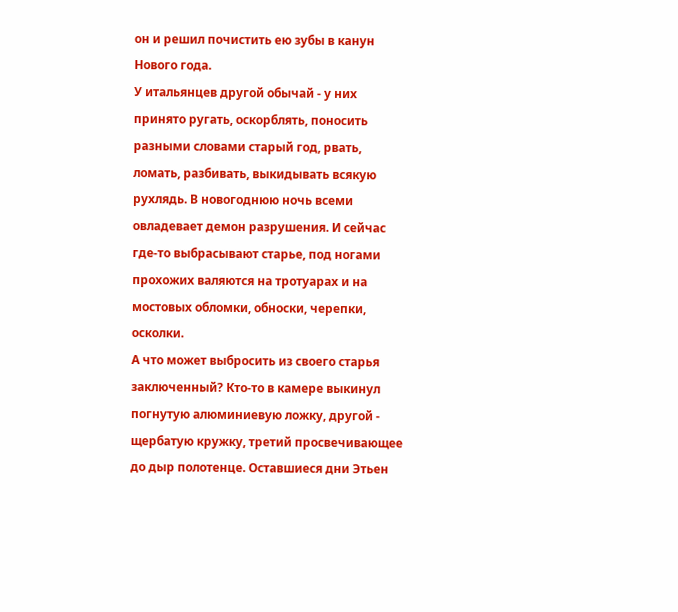он и решил почистить ею зубы в канун Нового года.
У итальянцев другой обычай - у них принято ругать, оскорблять, поносить разными словами старый год, рвать, ломать, разбивать, выкидывать всякую рухлядь. В новогоднюю ночь всеми овладевает демон разрушения. И сейчас где-то выбрасывают старье, под ногами прохожих валяются на тротуарах и на мостовых обломки, обноски, черепки, осколки.
А что может выбросить из своего старья заключенный? Кто-то в камере выкинул погнутую алюминиевую ложку, другой - щербатую кружку, третий просвечивающее до дыр полотенце. Оставшиеся дни Этьен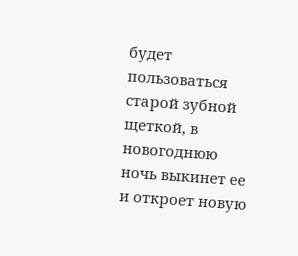будет пользоваться старой зубной щеткой, в новогоднюю ночь выкинет ее и откроет новую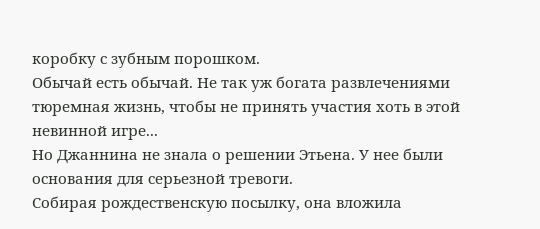коробку с зубным порошком.
Обычай есть обычай. Не так уж богата развлечениями тюремная жизнь, чтобы не принять участия хоть в этой невинной игре...
Но Джаннина не знала о решении Этьена. У нее были основания для серьезной тревоги.
Собирая рождественскую посылку, она вложила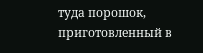туда порошок, приготовленный в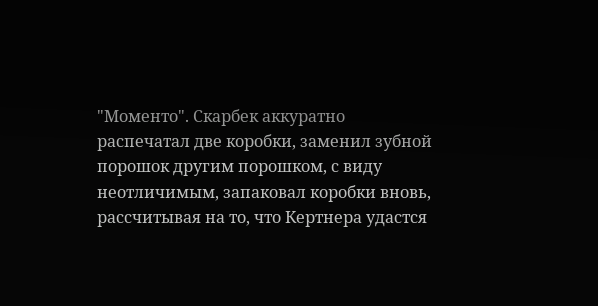"Моменто". Скарбек аккуратно распечатал две коробки, заменил зубной порошок другим порошком, с виду неотличимым, запаковал коробки вновь, рассчитывая на то, что Кертнера удастся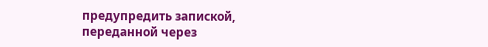предупредить запиской, переданной через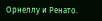Орнеллу и Ренато.